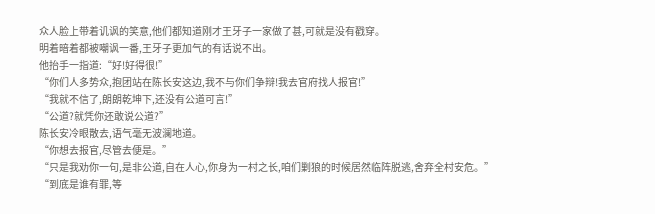众人脸上带着讥讽的笑意,他们都知道刚才王牙子一家做了甚,可就是没有戳穿。
明着暗着都被嘲讽一番,王牙子更加气的有话说不出。
他抬手一指道:“好!好得很!”
“你们人多势众,抱团站在陈长安这边,我不与你们争辩!我去官府找人报官!”
“我就不信了,朗朗乾坤下,还没有公道可言!”
“公道?就凭你还敢说公道?”
陈长安冷眼散去,语气毫无波澜地道。
“你想去报官,尽管去便是。”
“只是我劝你一句,是非公道,自在人心,你身为一村之长,咱们剿狼的时候居然临阵脱逃,舍弃全村安危。”
“到底是谁有罪,等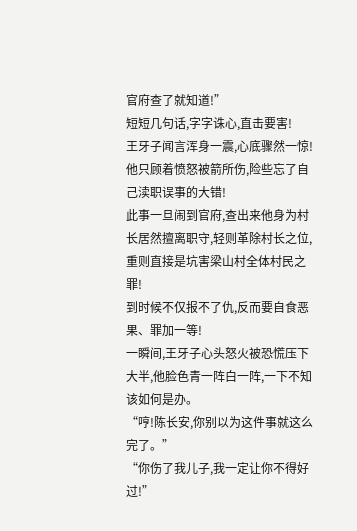官府查了就知道!”
短短几句话,字字诛心,直击要害!
王牙子闻言浑身一震,心底骤然一惊!
他只顾着愤怒被箭所伤,险些忘了自己渎职误事的大错!
此事一旦闹到官府,查出来他身为村长居然擅离职守,轻则革除村长之位,重则直接是坑害梁山村全体村民之罪!
到时候不仅报不了仇,反而要自食恶果、罪加一等!
一瞬间,王牙子心头怒火被恐慌压下大半,他脸色青一阵白一阵,一下不知该如何是办。
“哼!陈长安,你别以为这件事就这么完了。”
“你伤了我儿子,我一定让你不得好过!”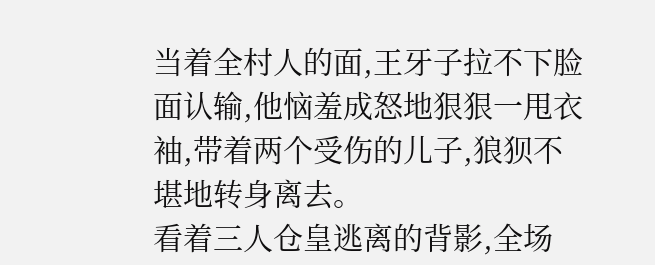当着全村人的面,王牙子拉不下脸面认输,他恼羞成怒地狠狠一甩衣袖,带着两个受伤的儿子,狼狈不堪地转身离去。
看着三人仓皇逃离的背影,全场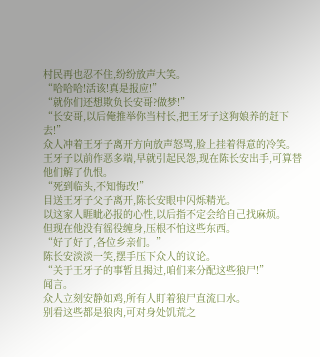村民再也忍不住,纷纷放声大笑。
“哈哈哈!活该!真是报应!”
“就你们还想欺负长安哥?做梦!”
“长安哥,以后俺推举你当村长,把王牙子这狗娘养的赶下去!”
众人冲着王牙子离开方向放声怒骂,脸上挂着得意的冷笑。
王牙子以前作恶多端,早就引起民怨,现在陈长安出手,可算替他们解了仇恨。
“死到临头,不知悔改!”
目送王牙子父子离开,陈长安眼中闪烁精光。
以这家人睚眦必报的心性,以后指不定会给自己找麻烦。
但现在他没有徭役缠身,压根不怕这些东西。
“好了好了,各位乡亲们。”
陈长安淡淡一笑,摆手压下众人的议论。
“关于王牙子的事暂且揭过,咱们来分配这些狼尸!”
闻言。
众人立刻安静如鸡,所有人盯着狼尸直流口水。
别看这些都是狼肉,可对身处饥荒之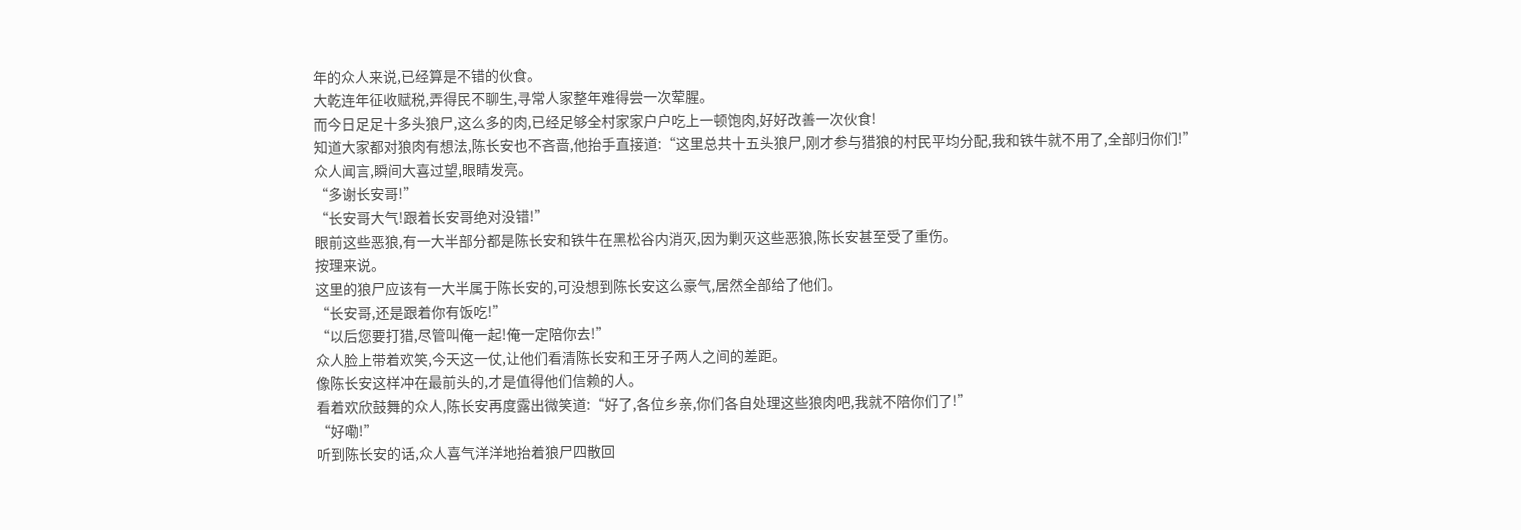年的众人来说,已经算是不错的伙食。
大乾连年征收赋税,弄得民不聊生,寻常人家整年难得尝一次荤腥。
而今日足足十多头狼尸,这么多的肉,已经足够全村家家户户吃上一顿饱肉,好好改善一次伙食!
知道大家都对狼肉有想法,陈长安也不吝啬,他抬手直接道:“这里总共十五头狼尸,刚才参与猎狼的村民平均分配,我和铁牛就不用了,全部归你们!”
众人闻言,瞬间大喜过望,眼睛发亮。
“多谢长安哥!”
“长安哥大气!跟着长安哥绝对没错!”
眼前这些恶狼,有一大半部分都是陈长安和铁牛在黑松谷内消灭,因为剿灭这些恶狼,陈长安甚至受了重伤。
按理来说。
这里的狼尸应该有一大半属于陈长安的,可没想到陈长安这么豪气,居然全部给了他们。
“长安哥,还是跟着你有饭吃!”
“以后您要打猎,尽管叫俺一起!俺一定陪你去!”
众人脸上带着欢笑,今天这一仗,让他们看清陈长安和王牙子两人之间的差距。
像陈长安这样冲在最前头的,才是值得他们信赖的人。
看着欢欣鼓舞的众人,陈长安再度露出微笑道:“好了,各位乡亲,你们各自处理这些狼肉吧,我就不陪你们了!”
“好嘞!”
听到陈长安的话,众人喜气洋洋地抬着狼尸四散回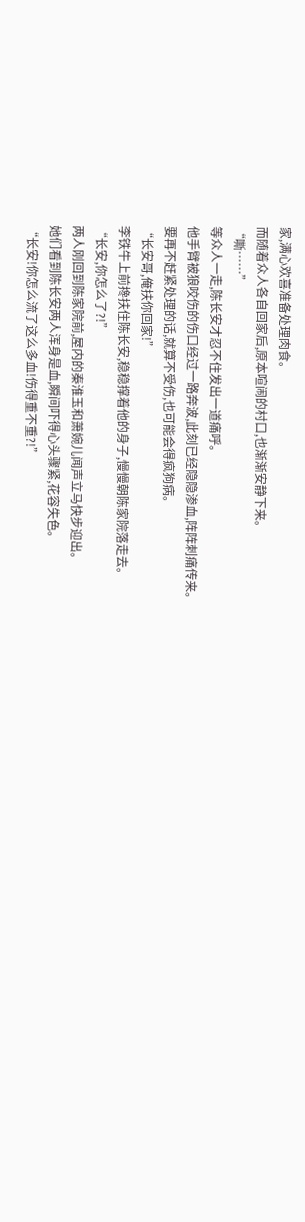家,满心欢喜准备处理肉食。
而随着众人各自回家后,原本喧闹的村口,也渐渐安静下来。
“嘶……”
等众人一走,陈长安才忍不住发出一道痛呼。
他手臂被狼咬伤的伤口经过一路奔波,此刻已经隐隐渗血,阵阵刺痛传来。
要再不赶紧处理的话,就算不受伤,也可能会得疯狗病。
“长安哥,俺扶你回家!”
李铁牛上前搀扶住陈长安,稳稳撑着他的身子,慢慢朝陈家院落走去。
“长安,你怎么了?!”
两人刚回到陈家院前,屋内的秦淮玉和萧婉儿闻声立马快步迎出。
她们看到陈长安两人浑身是血,瞬间吓得心头骤紧,花容失色。
“长安!你怎么流了这么多血!伤得重不重?!”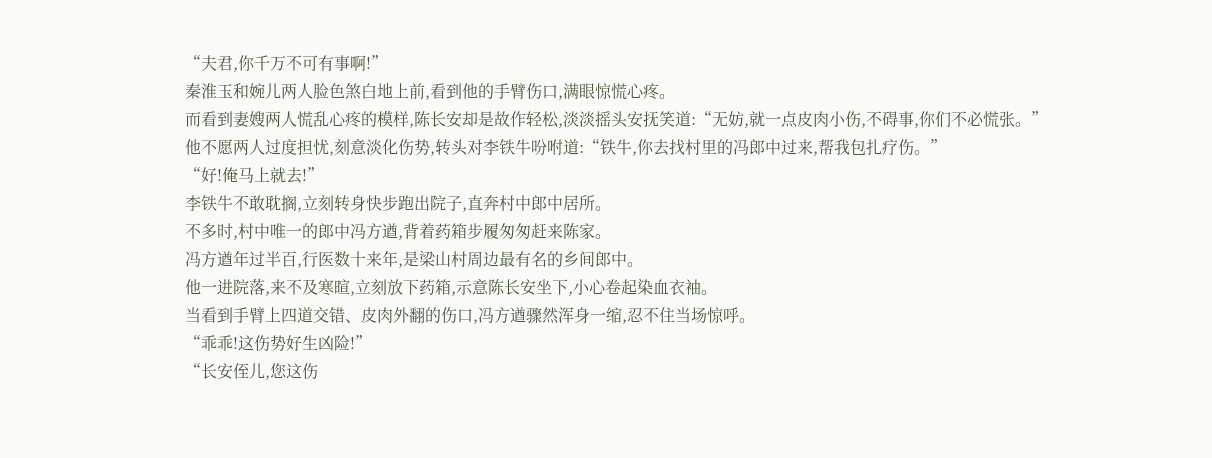“夫君,你千万不可有事啊!”
秦淮玉和婉儿两人脸色煞白地上前,看到他的手臂伤口,满眼惊慌心疼。
而看到妻嫂两人慌乱心疼的模样,陈长安却是故作轻松,淡淡摇头安抚笑道:“无妨,就一点皮肉小伤,不碍事,你们不必慌张。”
他不愿两人过度担忧,刻意淡化伤势,转头对李铁牛吩咐道:“铁牛,你去找村里的冯郎中过来,帮我包扎疗伤。”
“好!俺马上就去!”
李铁牛不敢耽搁,立刻转身快步跑出院子,直奔村中郎中居所。
不多时,村中唯一的郎中冯方遒,背着药箱步履匆匆赶来陈家。
冯方遒年过半百,行医数十来年,是梁山村周边最有名的乡间郎中。
他一进院落,来不及寒暄,立刻放下药箱,示意陈长安坐下,小心卷起染血衣袖。
当看到手臂上四道交错、皮肉外翻的伤口,冯方遒骤然浑身一缩,忍不住当场惊呼。
“乖乖!这伤势好生凶险!”
“长安侄儿,您这伤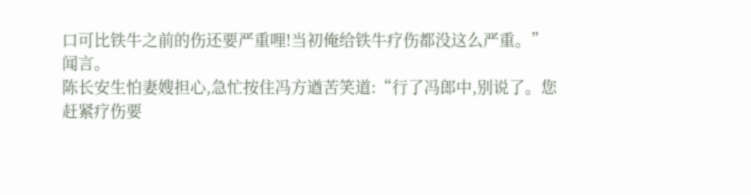口可比铁牛之前的伤还要严重哩!当初俺给铁牛疗伤都没这么严重。”
闻言。
陈长安生怕妻嫂担心,急忙按住冯方遒苦笑道:“行了冯郎中,别说了。您赶紧疗伤要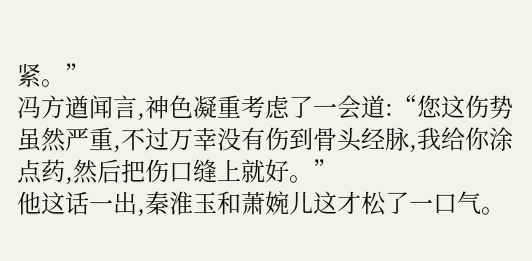紧。”
冯方遒闻言,神色凝重考虑了一会道:“您这伤势虽然严重,不过万幸没有伤到骨头经脉,我给你涂点药,然后把伤口缝上就好。”
他这话一出,秦淮玉和萧婉儿这才松了一口气。